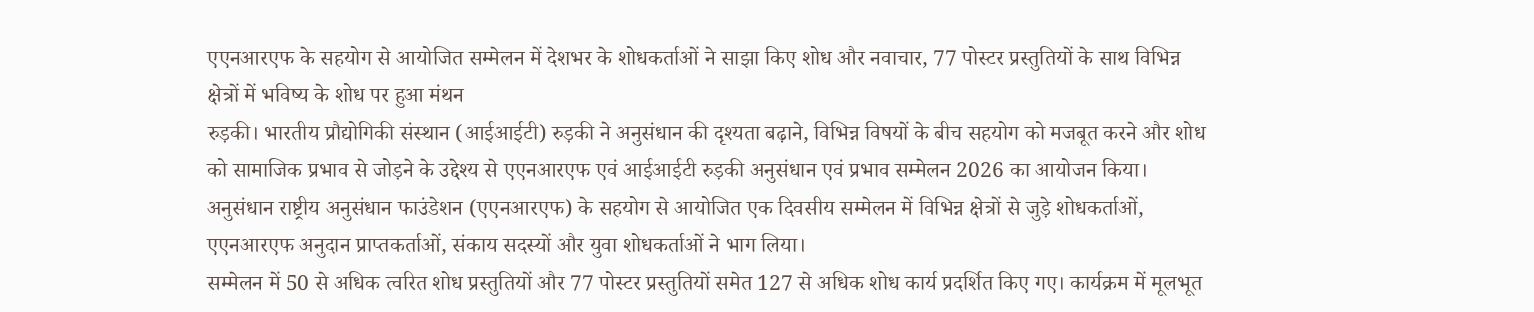एएनआरएफ के सहयोग से आयोजित सम्मेलन में देशभर के शोधकर्ताओं ने साझा किए शोध और नवाचार, 77 पोस्टर प्रस्तुतियों के साथ विभिन्न क्षेत्रों में भविष्य के शोध पर हुआ मंथन
रुड़की। भारतीय प्रौद्योगिकी संस्थान (आईआईटी) रुड़की ने अनुसंधान की दृश्यता बढ़ाने, विभिन्न विषयों के बीच सहयोग को मजबूत करने और शोध को सामाजिक प्रभाव से जोड़ने के उद्देश्य से एएनआरएफ एवं आईआईटी रुड़की अनुसंधान एवं प्रभाव सम्मेलन 2026 का आयोजन किया। अनुसंधान राष्ट्रीय अनुसंधान फाउंडेशन (एएनआरएफ) के सहयोग से आयोजित एक दिवसीय सम्मेलन में विभिन्न क्षेत्रों से जुड़े शोधकर्ताओं, एएनआरएफ अनुदान प्राप्तकर्ताओं, संकाय सदस्यों और युवा शोधकर्ताओं ने भाग लिया।
सम्मेलन में 50 से अधिक त्वरित शोध प्रस्तुतियों और 77 पोस्टर प्रस्तुतियों समेत 127 से अधिक शोध कार्य प्रदर्शित किए गए। कार्यक्रम में मूलभूत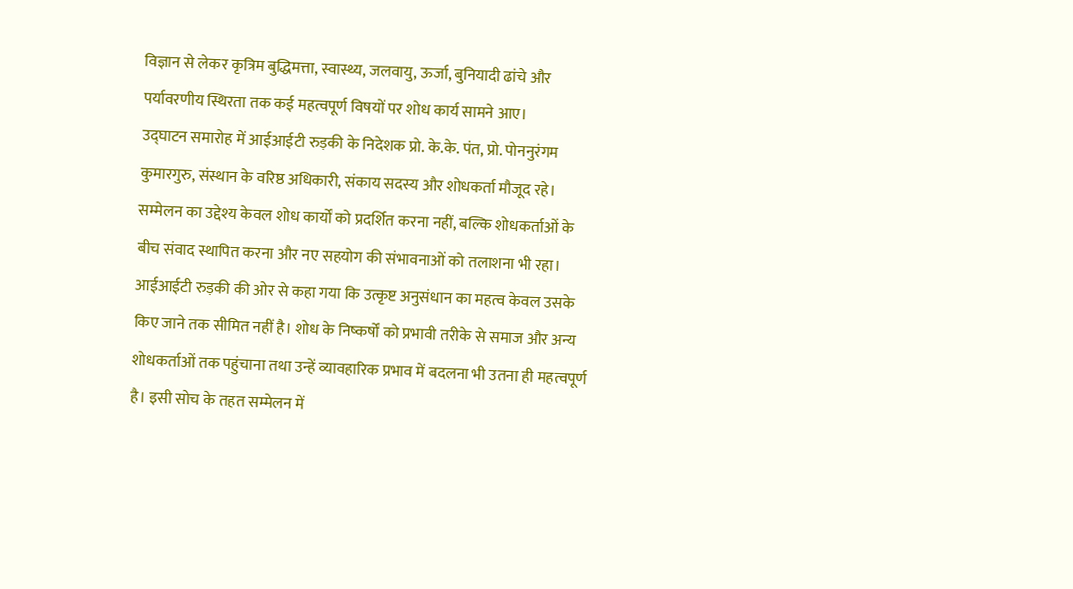विज्ञान से लेकर कृत्रिम बुद्धिमत्ता, स्वास्थ्य, जलवायु, ऊर्जा, बुनियादी ढांचे और पर्यावरणीय स्थिरता तक कई महत्वपूर्ण विषयों पर शोध कार्य सामने आए।
उद्घाटन समारोह में आईआईटी रुड़की के निदेशक प्रो. के.के. पंत, प्रो. पोननुरंगम कुमारगुरु, संस्थान के वरिष्ठ अधिकारी, संकाय सदस्य और शोधकर्ता मौजूद रहे। सम्मेलन का उद्देश्य केवल शोध कार्यों को प्रदर्शित करना नहीं, बल्कि शोधकर्ताओं के बीच संवाद स्थापित करना और नए सहयोग की संभावनाओं को तलाशना भी रहा।
आईआईटी रुड़की की ओर से कहा गया कि उत्कृष्ट अनुसंधान का महत्व केवल उसके किए जाने तक सीमित नहीं है। शोध के निष्कर्षों को प्रभावी तरीके से समाज और अन्य शोधकर्ताओं तक पहुंचाना तथा उन्हें व्यावहारिक प्रभाव में बदलना भी उतना ही महत्वपूर्ण है। इसी सोच के तहत सम्मेलन में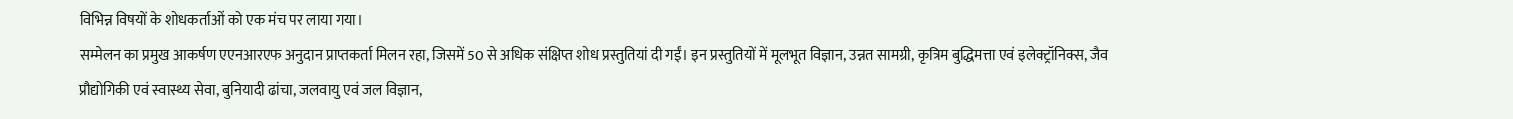विभिन्न विषयों के शोधकर्ताओं को एक मंच पर लाया गया।
सम्मेलन का प्रमुख आकर्षण एएनआरएफ अनुदान प्राप्तकर्ता मिलन रहा, जिसमें 50 से अधिक संक्षिप्त शोध प्रस्तुतियां दी गईं। इन प्रस्तुतियों में मूलभूत विज्ञान, उन्नत सामग्री, कृत्रिम बुद्धिमत्ता एवं इलेक्ट्रॉनिक्स, जैव प्रौद्योगिकी एवं स्वास्थ्य सेवा, बुनियादी ढांचा, जलवायु एवं जल विज्ञान,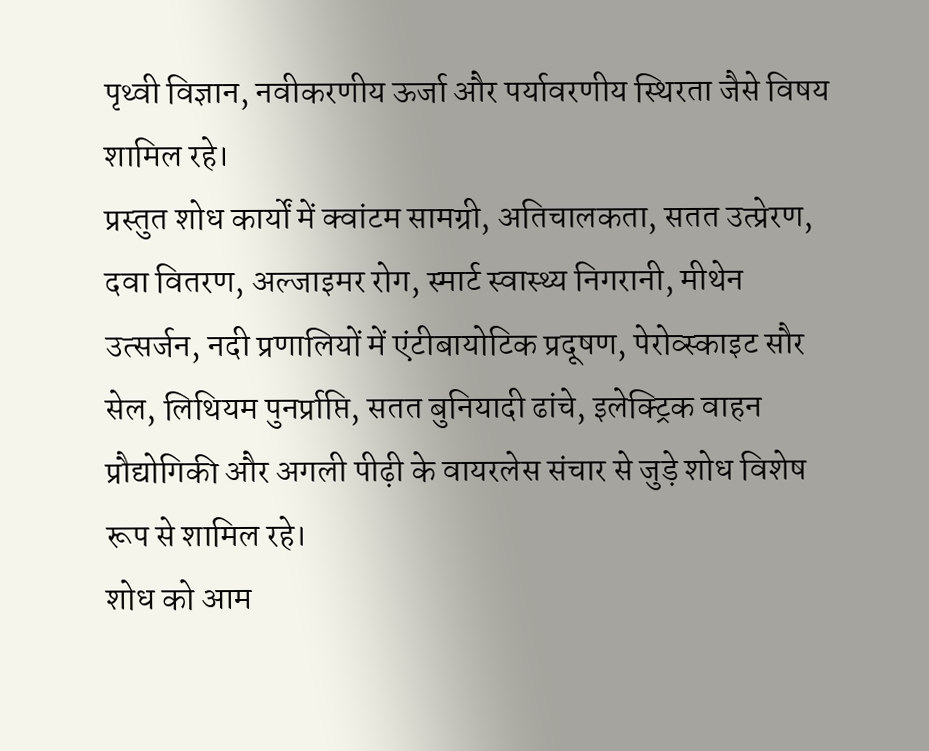पृथ्वी विज्ञान, नवीकरणीय ऊर्जा और पर्यावरणीय स्थिरता जैसे विषय शामिल रहे।
प्रस्तुत शोध कार्यों में क्वांटम सामग्री, अतिचालकता, सतत उत्प्रेरण, दवा वितरण, अल्जाइमर रोग, स्मार्ट स्वास्थ्य निगरानी, मीथेन उत्सर्जन, नदी प्रणालियों में एंटीबायोटिक प्रदूषण, पेरोव्स्काइट सौर सेल, लिथियम पुनर्प्राप्ति, सतत बुनियादी ढांचे, इलेक्ट्रिक वाहन प्रौद्योगिकी और अगली पीढ़ी के वायरलेस संचार से जुड़े शोध विशेष रूप से शामिल रहे।
शोध को आम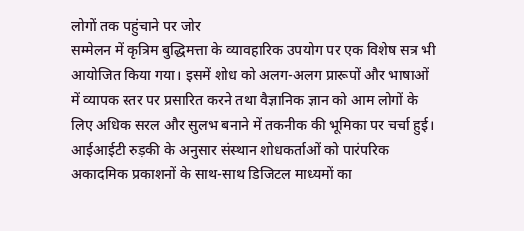लोगों तक पहुंचाने पर जोर
सम्मेलन में कृत्रिम बुद्धिमत्ता के व्यावहारिक उपयोग पर एक विशेष सत्र भी आयोजित किया गया। इसमें शोध को अलग-अलग प्रारूपों और भाषाओं में व्यापक स्तर पर प्रसारित करने तथा वैज्ञानिक ज्ञान को आम लोगों के लिए अधिक सरल और सुलभ बनाने में तकनीक की भूमिका पर चर्चा हुई।
आईआईटी रुड़की के अनुसार संस्थान शोधकर्ताओं को पारंपरिक अकादमिक प्रकाशनों के साथ-साथ डिजिटल माध्यमों का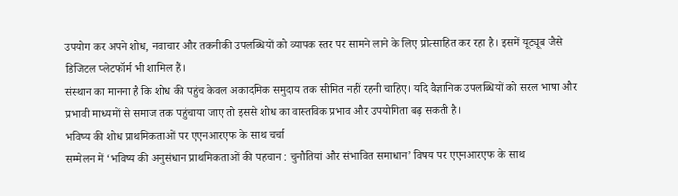उपयोग कर अपने शोध, नवाचार और तकनीकी उपलब्धियों को व्यापक स्तर पर सामने लाने के लिए प्रोत्साहित कर रहा है। इसमें यूट्यूब जैसे डिजिटल प्लेटफॉर्म भी शामिल हैं।
संस्थान का मानना है कि शोध की पहुंच केवल अकादमिक समुदाय तक सीमित नहीं रहनी चाहिए। यदि वैज्ञानिक उपलब्धियों को सरल भाषा और प्रभावी माध्यमों से समाज तक पहुंचाया जाए तो इससे शोध का वास्तविक प्रभाव और उपयोगिता बढ़ सकती है।
भविष्य की शोध प्राथमिकताओं पर एएनआरएफ के साथ चर्चा
सम्मेलन में ‘भविष्य की अनुसंधान प्राथमिकताओं की पहचान : चुनौतियां और संभावित समाधान’ विषय पर एएनआरएफ के साथ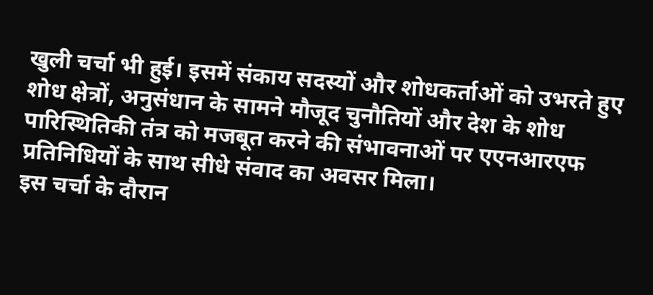खुली चर्चा भी हुई। इसमें संकाय सदस्यों और शोधकर्ताओं को उभरते हुए शोध क्षेत्रों, अनुसंधान के सामने मौजूद चुनौतियों और देश के शोध पारिस्थितिकी तंत्र को मजबूत करने की संभावनाओं पर एएनआरएफ प्रतिनिधियों के साथ सीधे संवाद का अवसर मिला।
इस चर्चा के दौरान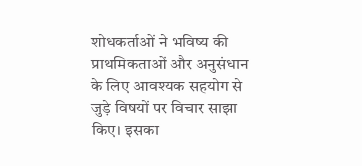शोधकर्ताओं ने भविष्य की प्राथमिकताओं और अनुसंधान के लिए आवश्यक सहयोग से जुड़े विषयों पर विचार साझा किए। इसका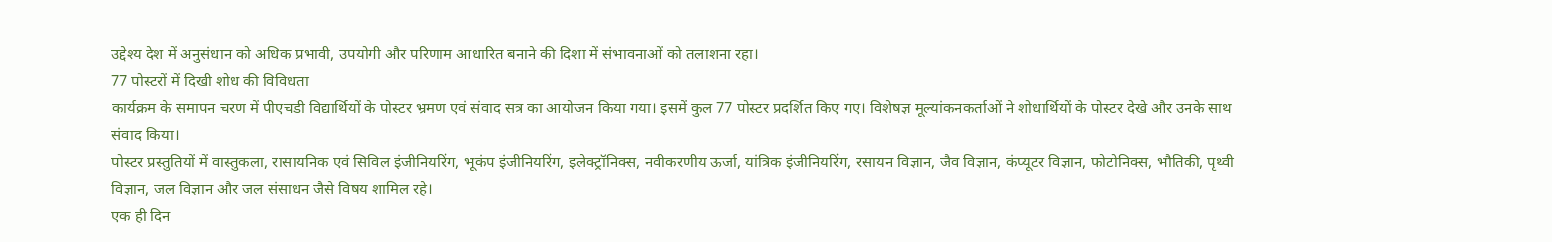उद्देश्य देश में अनुसंधान को अधिक प्रभावी, उपयोगी और परिणाम आधारित बनाने की दिशा में संभावनाओं को तलाशना रहा।
77 पोस्टरों में दिखी शोध की विविधता
कार्यक्रम के समापन चरण में पीएचडी विद्यार्थियों के पोस्टर भ्रमण एवं संवाद सत्र का आयोजन किया गया। इसमें कुल 77 पोस्टर प्रदर्शित किए गए। विशेषज्ञ मूल्यांकनकर्ताओं ने शोधार्थियों के पोस्टर देखे और उनके साथ संवाद किया।
पोस्टर प्रस्तुतियों में वास्तुकला, रासायनिक एवं सिविल इंजीनियरिंग, भूकंप इंजीनियरिंग, इलेक्ट्रॉनिक्स, नवीकरणीय ऊर्जा, यांत्रिक इंजीनियरिंग, रसायन विज्ञान, जैव विज्ञान, कंप्यूटर विज्ञान, फोटोनिक्स, भौतिकी, पृथ्वी विज्ञान, जल विज्ञान और जल संसाधन जैसे विषय शामिल रहे।
एक ही दिन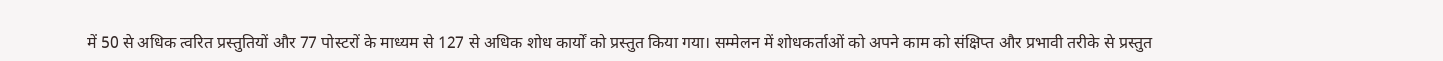में 50 से अधिक त्वरित प्रस्तुतियों और 77 पोस्टरों के माध्यम से 127 से अधिक शोध कार्यों को प्रस्तुत किया गया। सम्मेलन में शोधकर्ताओं को अपने काम को संक्षिप्त और प्रभावी तरीके से प्रस्तुत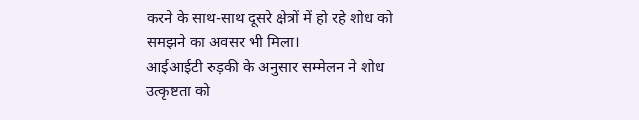करने के साथ-साथ दूसरे क्षेत्रों में हो रहे शोध को समझने का अवसर भी मिला।
आईआईटी रुड़की के अनुसार सम्मेलन ने शोध उत्कृष्टता को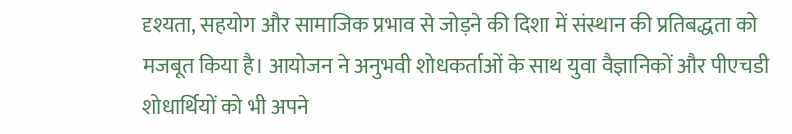दृश्यता, सहयोग और सामाजिक प्रभाव से जोड़ने की दिशा में संस्थान की प्रतिबद्धता को मजबूत किया है। आयोजन ने अनुभवी शोधकर्ताओं के साथ युवा वैज्ञानिकों और पीएचडी शोधार्थियों को भी अपने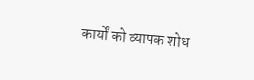कार्यों को व्यापक शोध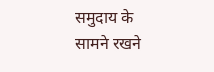समुदाय के सामने रखने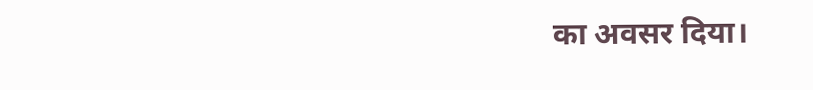का अवसर दिया।